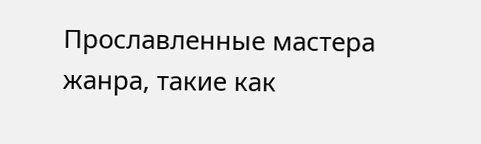Прославленные мастера жанра, такие как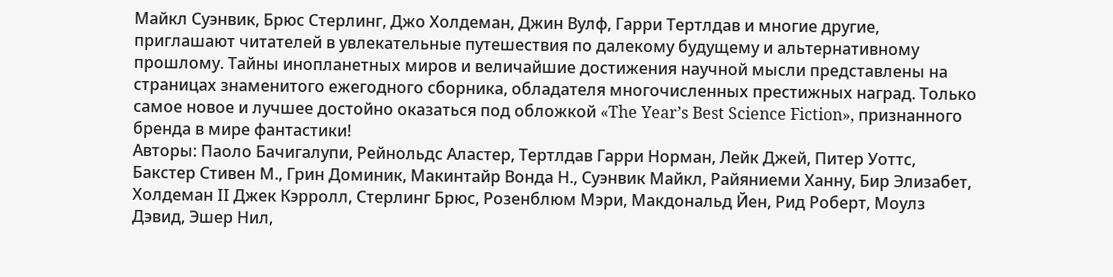Майкл Суэнвик, Брюс Стерлинг, Джо Холдеман, Джин Вулф, Гарри Тертлдав и многие другие, приглашают читателей в увлекательные путешествия по далекому будущему и альтернативному прошлому. Тайны инопланетных миров и величайшие достижения научной мысли представлены на страницах знаменитого ежегодного сборника, обладателя многочисленных престижных наград. Только самое новое и лучшее достойно оказаться под обложкой «The Year’s Best Science Fiction», признанного бренда в мире фантастики!
Авторы: Паоло Бачигалупи, Рейнольдс Аластер, Тертлдав Гарри Норман, Лейк Джей, Питер Уоттс, Бакстер Стивен М., Грин Доминик, Макинтайр Вонда Н., Суэнвик Майкл, Райяниеми Ханну, Бир Элизабет, Холдеман II Джек Кэрролл, Стерлинг Брюс, Розенблюм Мэри, Макдональд Йен, Рид Роберт, Моулз Дэвид, Эшер Нил,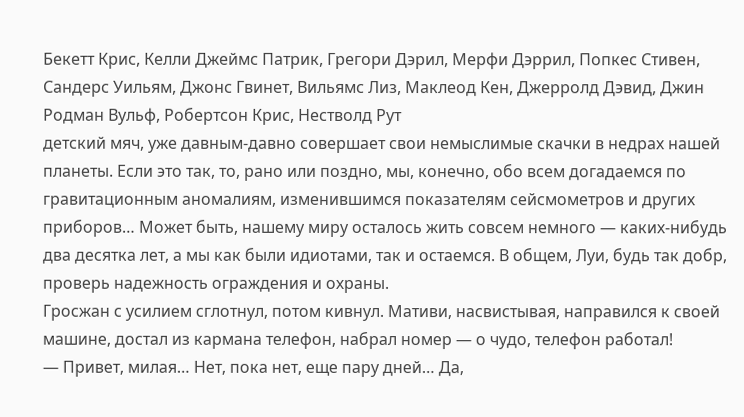Бекетт Крис, Келли Джеймс Патрик, Грегори Дэрил, Мерфи Дэррил, Попкес Стивен, Сандерс Уильям, Джонс Гвинет, Вильямс Лиз, Маклеод Кен, Джерролд Дэвид, Джин Родман Вульф, Робертсон Крис, Нестволд Рут
детский мяч, уже давным-давно совершает свои немыслимые скачки в недрах нашей планеты. Если это так, то, рано или поздно, мы, конечно, обо всем догадаемся по гравитационным аномалиям, изменившимся показателям сейсмометров и других приборов… Может быть, нашему миру осталось жить совсем немного — каких-нибудь два десятка лет, а мы как были идиотами, так и остаемся. В общем, Луи, будь так добр, проверь надежность ограждения и охраны.
Гросжан с усилием сглотнул, потом кивнул. Мативи, насвистывая, направился к своей машине, достал из кармана телефон, набрал номер — о чудо, телефон работал!
— Привет, милая… Нет, пока нет, еще пару дней… Да,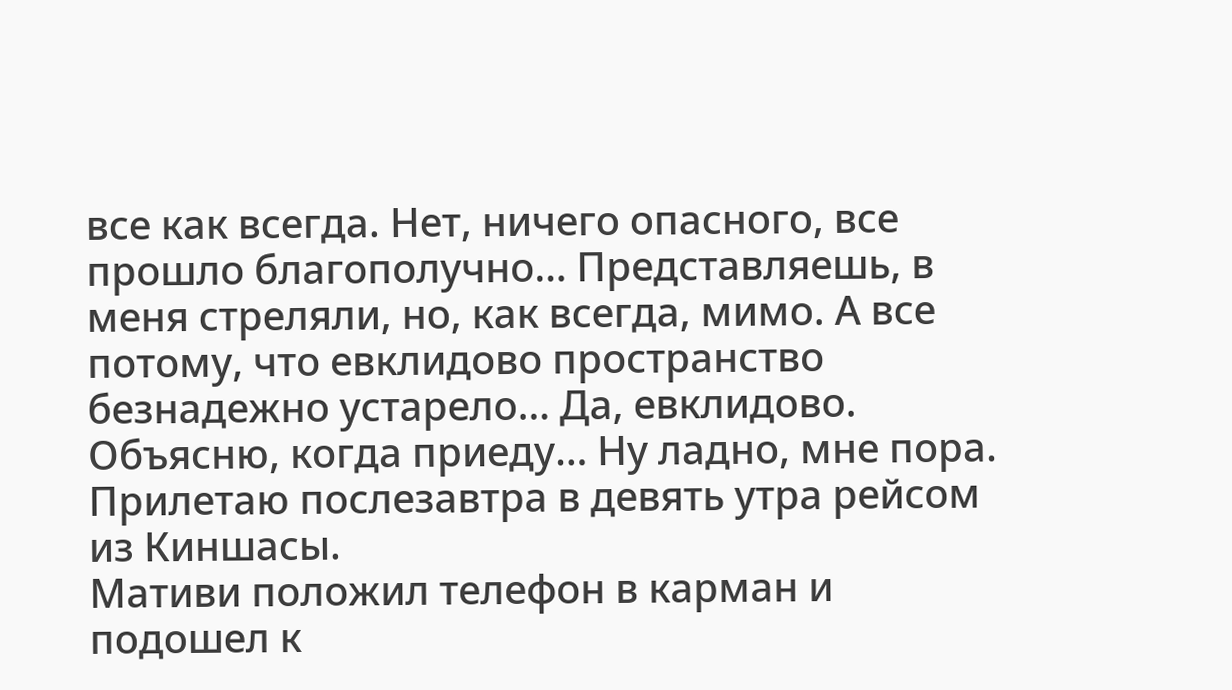все как всегда. Нет, ничего опасного, все прошло благополучно… Представляешь, в меня стреляли, но, как всегда, мимо. А все потому, что евклидово пространство безнадежно устарело… Да, евклидово. Объясню, когда приеду… Ну ладно, мне пора. Прилетаю послезавтра в девять утра рейсом из Киншасы.
Мативи положил телефон в карман и подошел к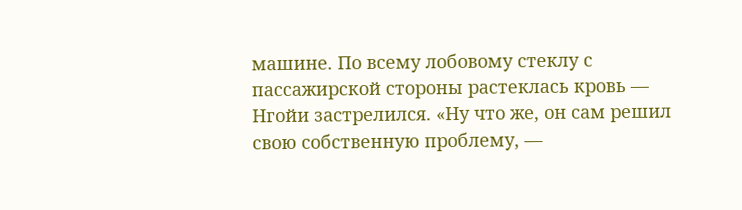машине. По всему лобовому стеклу с пассажирской стороны растеклась кровь — Нгойи застрелился. «Ну что же, он сам решил свою собственную проблему, —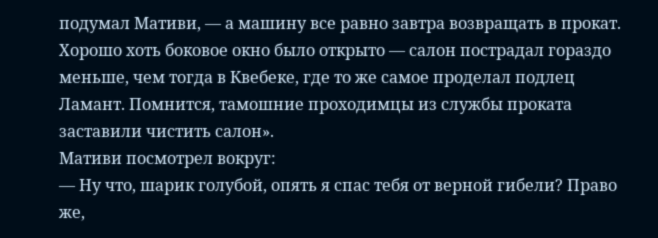подумал Мативи, — а машину все равно завтра возвращать в прокат. Хорошо хоть боковое окно было открыто — салон пострадал гораздо меньше, чем тогда в Квебеке, где то же самое проделал подлец Ламант. Помнится, тамошние проходимцы из службы проката заставили чистить салон».
Мативи посмотрел вокруг:
— Ну что, шарик голубой, опять я спас тебя от верной гибели? Право же,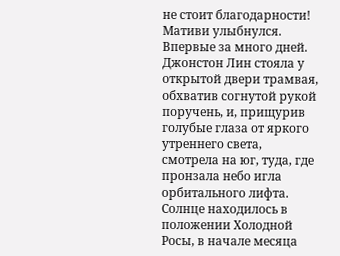не стоит благодарности!
Мативи улыбнулся. Впервые за много дней.
Джонстон Лин стояла у открытой двери трамвая, обхватив согнутой рукой поручень, и, прищурив голубые глаза от яркого утреннего света, смотрела на юг, туда, где пронзала небо игла орбитального лифта. Солнце находилось в положении Холодной Росы, в начале месяца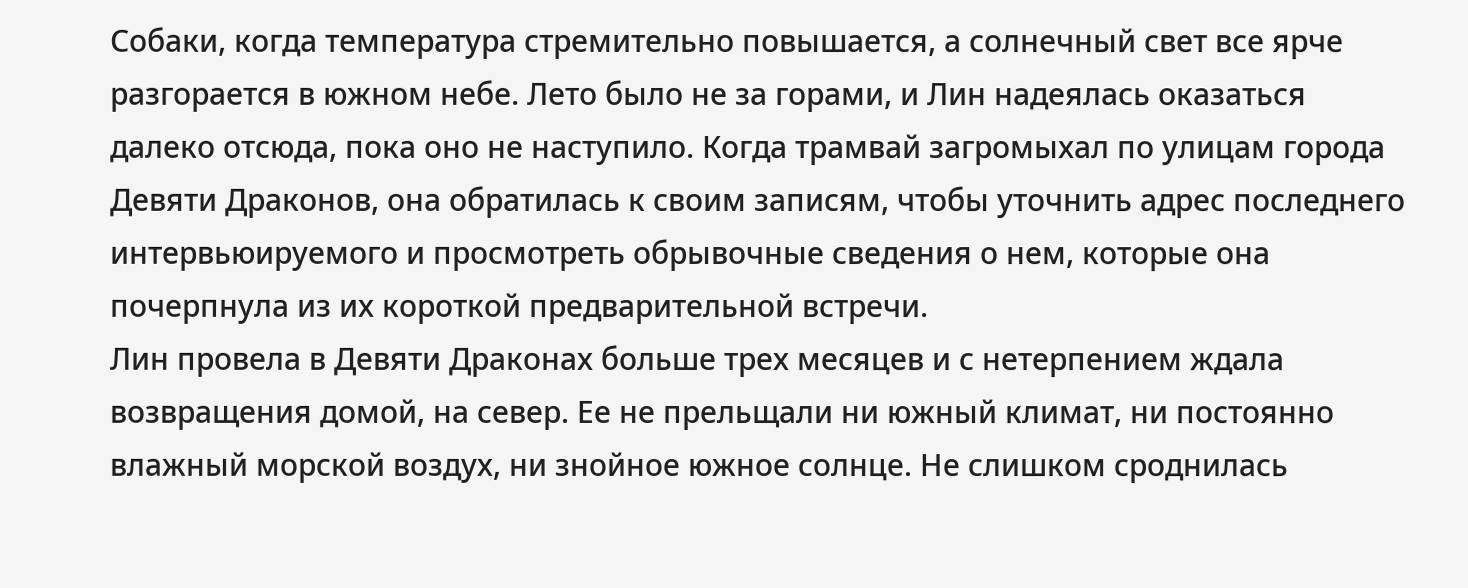Собаки, когда температура стремительно повышается, а солнечный свет все ярче разгорается в южном небе. Лето было не за горами, и Лин надеялась оказаться далеко отсюда, пока оно не наступило. Когда трамвай загромыхал по улицам города Девяти Драконов, она обратилась к своим записям, чтобы уточнить адрес последнего интервьюируемого и просмотреть обрывочные сведения о нем, которые она почерпнула из их короткой предварительной встречи.
Лин провела в Девяти Драконах больше трех месяцев и с нетерпением ждала возвращения домой, на север. Ее не прельщали ни южный климат, ни постоянно влажный морской воздух, ни знойное южное солнце. Не слишком сроднилась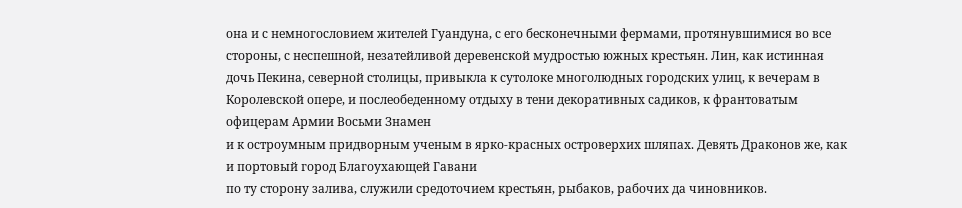она и с немногословием жителей Гуандуна, с его бесконечными фермами, протянувшимися во все стороны, с неспешной, незатейливой деревенской мудростью южных крестьян. Лин, как истинная дочь Пекина, северной столицы, привыкла к сутолоке многолюдных городских улиц, к вечерам в Королевской опере, и послеобеденному отдыху в тени декоративных садиков, к франтоватым офицерам Армии Восьми Знамен
и к остроумным придворным ученым в ярко-красных островерхих шляпах. Девять Драконов же, как и портовый город Благоухающей Гавани
по ту сторону залива, служили средоточием крестьян, рыбаков, рабочих да чиновников.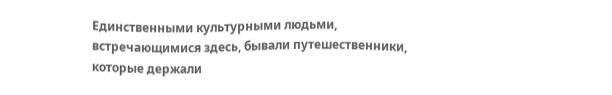Единственными культурными людьми, встречающимися здесь, бывали путешественники, которые держали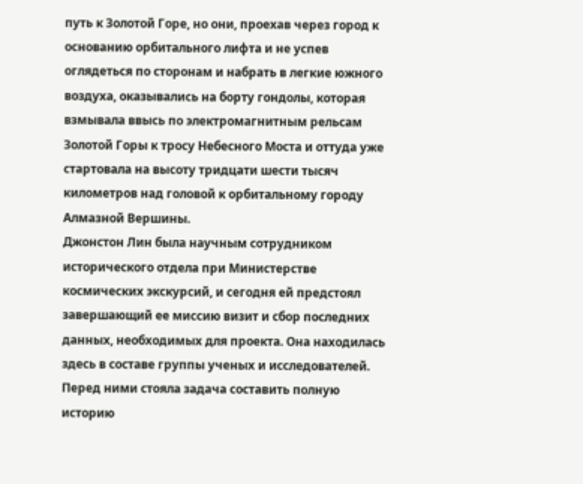путь к Золотой Горе, но они, проехав через город к основанию орбитального лифта и не успев оглядеться по сторонам и набрать в легкие южного воздуха, оказывались на борту гондолы, которая взмывала ввысь по электромагнитным рельсам Золотой Горы к тросу Небесного Моста и оттуда уже стартовала на высоту тридцати шести тысяч километров над головой к орбитальному городу Алмазной Вершины.
Джонстон Лин была научным сотрудником исторического отдела при Министерстве космических экскурсий, и сегодня ей предстоял завершающий ее миссию визит и сбор последних данных, необходимых для проекта. Она находилась здесь в составе группы ученых и исследователей. Перед ними стояла задача составить полную историю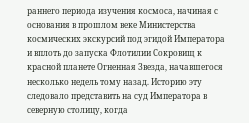раннего периода изучения космоса, начиная с основания в прошлом веке Министерства космических экскурсий под эгидой Императора и вплоть до запуска Флотилии Сокровищ к красной планете Огненная Звезда, начавшегося несколько недель тому назад. Историю эту следовало представить на суд Императора в северную столицу, когда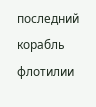последний корабль флотилии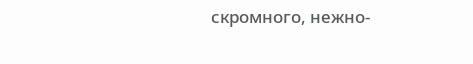скромного, нежно-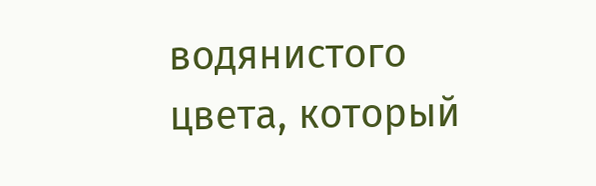водянистого цвета, который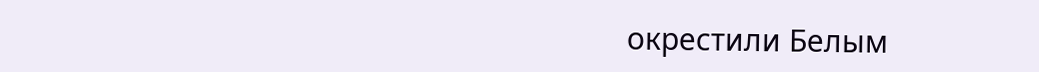окрестили Белым